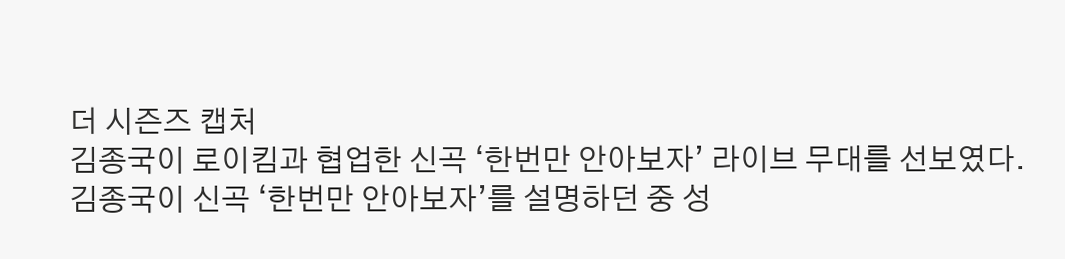더 시즌즈 캡처
김종국이 로이킴과 협업한 신곡 ‘한번만 안아보자’ 라이브 무대를 선보였다.
김종국이 신곡 ‘한번만 안아보자’를 설명하던 중 성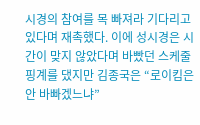시경의 참여를 목 빠져라 기다리고 있다며 재촉했다. 이에 성시경은 시간이 맞지 않았다며 바빴던 스케줄 핑계를 댔지만 김종국은 “로이킴은 안 바빠겠느냐”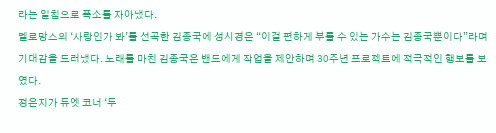라는 일침으로 폭소를 자아냈다.
멜로망스의 ‘사랑인가 봐’를 선곡한 김종국에 성시경은 “이걸 편하게 부를 수 있는 가수는 김종국뿐이다”라며 기대감을 드러냈다. 노래를 마친 김종국은 밴드에게 작업을 제안하며 30주년 프로젝트에 적극적인 행보를 보였다.
정은지가 듀엣 코너 ‘두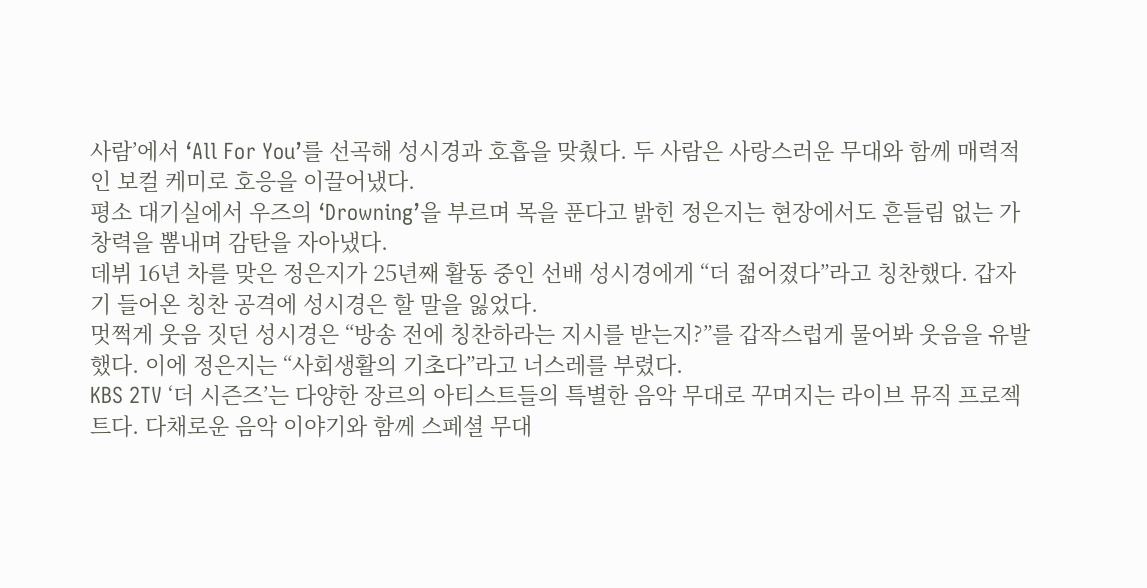사람’에서 ‘All For You’를 선곡해 성시경과 호흡을 맞췄다. 두 사람은 사랑스러운 무대와 함께 매력적인 보컬 케미로 호응을 이끌어냈다.
평소 대기실에서 우즈의 ‘Drowning’을 부르며 목을 푼다고 밝힌 정은지는 현장에서도 흔들림 없는 가창력을 뽐내며 감탄을 자아냈다.
데뷔 16년 차를 맞은 정은지가 25년째 활동 중인 선배 성시경에게 “더 젊어졌다”라고 칭찬했다. 갑자기 들어온 칭찬 공격에 성시경은 할 말을 잃었다.
멋쩍게 웃음 짓던 성시경은 “방송 전에 칭찬하라는 지시를 받는지?”를 갑작스럽게 물어봐 웃음을 유발했다. 이에 정은지는 “사회생활의 기초다”라고 너스레를 부렸다.
KBS 2TV ‘더 시즌즈’는 다양한 장르의 아티스트들의 특별한 음악 무대로 꾸며지는 라이브 뮤직 프로젝트다. 다채로운 음악 이야기와 함께 스페셜 무대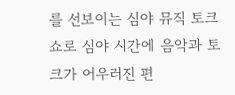를 선보이는 심야 뮤직 토크쇼로 심야 시간에 음악과 토크가 어우러진 편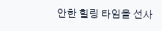안한 힐링 타임을 선사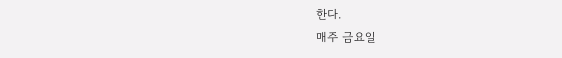한다.
매주 금요일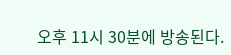오후 11시 30분에 방송된다.